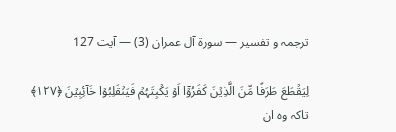ترجمہ و تفسیر — سورۃ آل عمران (3) — آیت 127

لِیَقۡطَعَ طَرَفًا مِّنَ الَّذِیۡنَ کَفَرُوۡۤا اَوۡ یَکۡبِتَہُمۡ فَیَنۡقَلِبُوۡا خَآئِبِیۡنَ ﴿۱۲۷﴾
تاکہ وہ ان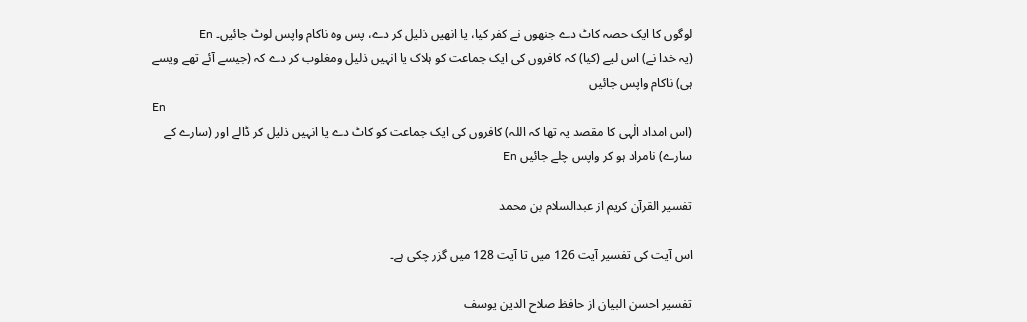لوگوں کا ایک حصہ کاٹ دے جنھوں نے کفر کیا، یا انھیں ذلیل کر دے، پس وہ ناکام واپس لوٹ جائیں۔ En
(یہ خدا نے) اس لیے (کیا) کہ کافروں کی ایک جماعت کو ہلاک یا انہیں ذلیل ومغلوب کر دے کہ (جیسے آئے تھے ویسے ہی) ناکام واپس جائیں
En
(اس امداد الٰہی کا مقصد یہ تھا کہ اللہ) کافروں کی ایک جماعت کو کاٹ دے یا انہیں ذلیل کر ڈالے اور (سارے کے سارے) نامراد ہو کر واپس چلے جائیں En

تفسیر القرآن کریم از عبدالسلام بن محمد

اس آیت کی تفسیر آیت 126 میں تا آیت 128 میں گزر چکی ہے۔

تفسیر احسن البیان از حافظ صلاح الدین یوسف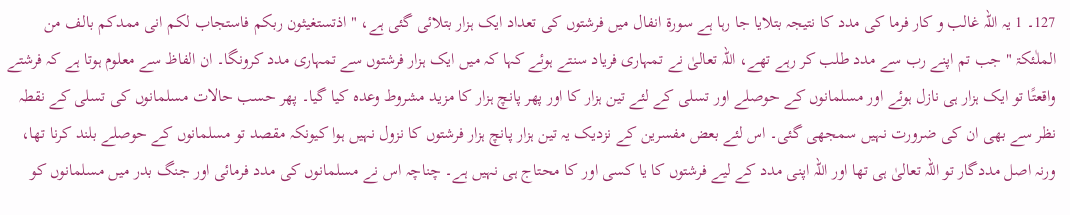127۔ 1 یہ اللہ غالب و کار فرما کی مدد کا نتیجہ بتلایا جا رہا ہے سورة انفال میں فرشتوں کی تعداد ایک ہزار بتلائی گئی ہے، " اذتستغیثون ربکم فاستجاب لکم انی ممدکم بالف من الملٰئکۃ " جب تم اپنے رب سے مدد طلب کر رہے تھے، اللہ تعالیٰ نے تمہاری فریاد سنتے ہوئے کہا کہ میں ایک ہزار فرشتوں سے تمہاری مدد کرونگا۔ ان الفاظ سے معلوم ہوتا ہے کہ فرشتے واقعتًا تو ایک ہزار ہی نازل ہوئے اور مسلمانوں کے حوصلے اور تسلی کے لئے تین ہزار کا اور پھر پانچ ہزار کا مزید مشروط وعدہ کیا گیا۔ پھر حسب حالات مسلمانوں کی تسلی کے نقطہ نظر سے بھی ان کی ضرورت نہیں سمجھی گئی۔ اس لئے بعض مفسرین کے نزدیک یہ تین ہزار پانچ ہزار فرشتوں کا نزول نہیں ہوا کیونکہ مقصد تو مسلمانوں کے حوصلے بلند کرنا تھا، ورنہ اصل مددگار تو اللہ تعالیٰ ہی تھا اور اللہ اپنی مدد کے لیے فرشتوں کا یا کسی اور کا محتاج ہی نہیں ہے۔ چناچہ اس نے مسلمانوں کی مدد فرمائی اور جنگ بدر میں مسلمانوں کو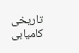تاریخی کامیابی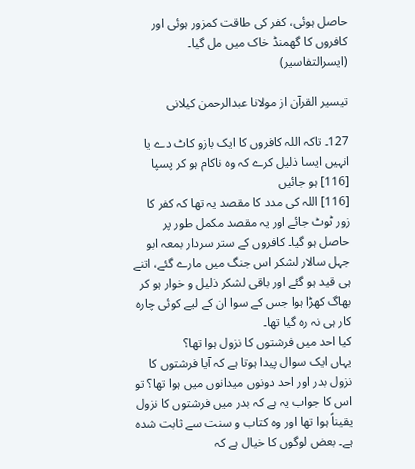حاصل ہوئی، کفر کی طاقت کمزور ہوئی اور کافروں کا گھمنڈ خاک میں مل گیا۔ (ایسرالتفاسیر)

تيسير القرآن از مولانا عبدالرحمن کیلانی

127۔ تاکہ اللہ کافروں کا ایک بازو کاٹ دے یا انہیں ایسا ذلیل کرے کہ وہ ناکام ہو کر پسپا [116] ہو جائیں
[116] اللہ کی مدد کا مقصد یہ تھا کہ کفر کا زور ٹوٹ جائے اور یہ مقصد مکمل طور پر حاصل ہو گیا۔ کافروں کے ستر سردار بمعہ ابو جہل سالار لشکر اس جنگ میں مارے گئے، اتنے ہی قید ہو گئے اور باقی لشکر ذلیل و خوار ہو کر بھاگ کھڑا ہوا جس کے سوا ان کے لیے کوئی چارہ کار ہی نہ رہ گیا تھا۔
کیا احد میں فرشتوں کا نزول ہوا تھا؟
یہاں ایک سوال پیدا ہوتا ہے کہ آیا فرشتوں کا نزول بدر اور احد دونوں میدانوں میں ہوا تھا؟ تو اس کا جواب یہ ہے کہ بدر میں فرشتوں کا نزول یقیناً ہوا تھا اور وہ کتاب و سنت سے ثابت شدہ ہے۔ بعض لوگوں کا خیال ہے کہ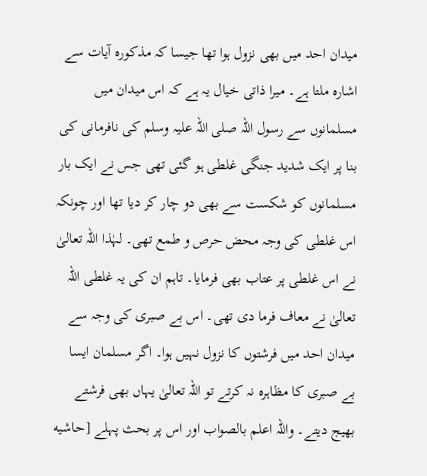میدان احد میں بھی نزول ہوا تھا جیسا کہ مذکورہ آیات سے اشارہ ملتا ہے۔ میرا ذاتی خیال یہ ہے کہ اس میدان میں مسلمانوں سے رسول اللہ صلی اللہ علیہ وسلم کی نافرمانی کی بنا پر ایک شدید جنگی غلطی ہو گئی تھی جس نے ایک بار مسلمانوں کو شکست سے بھی دو چار کر دیا تھا اور چونکہ اس غلطی کی وجہ محض حرص و طمع تھی۔ لہٰذا اللہ تعالیٰ نے اس غلطی پر عتاب بھی فرمایا۔ تاہم ان کی یہ غلطی اللہ تعالیٰ نے معاف فرما دی تھی۔ اس بے صبری کی وجہ سے میدان احد میں فرشتوں کا نزول نہیں ہوا۔ اگر مسلمان ایسا بے صبری کا مظاہرہ نہ کرتے تو اللہ تعالیٰ یہاں بھی فرشتے بھیج دیتے۔ واللہ اعلم بالصواب اور اس پر بحث پہلے [حاشيه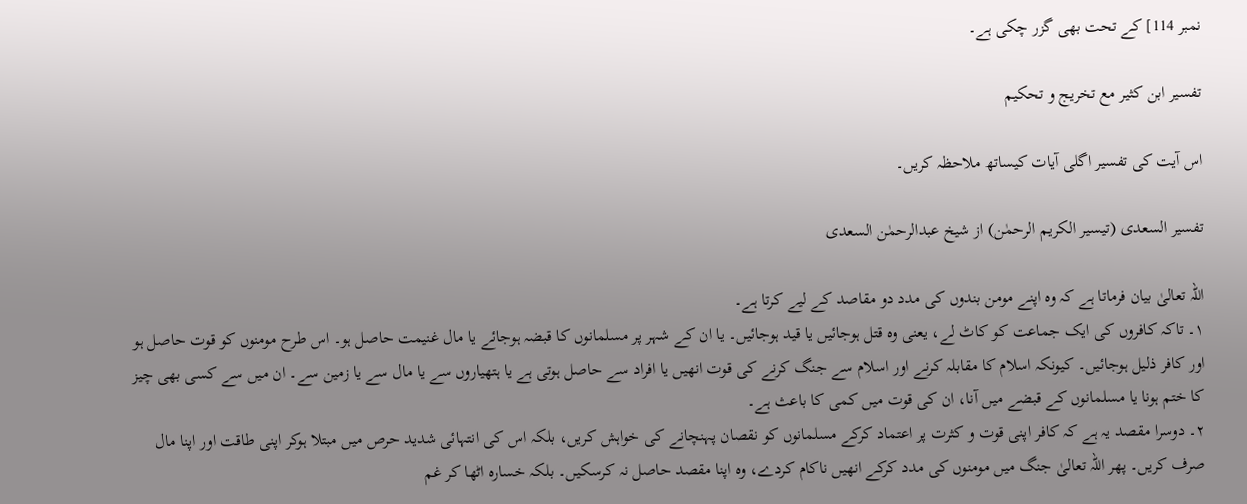نمبر 114] کے تحت بھی گزر چکی ہے۔

تفسیر ابن کثیر مع تخریج و تحکیم

اس آیت کی تفسیر اگلی آیات کیساتھ ملاحظہ کریں۔

تفسیر السعدی (تیسیر الکریم الرحمٰن) از شیخ عبدالرحمٰن السعدی

اللہ تعالیٰ بیان فرماتا ہے کہ وہ اپنے مومن بندوں کی مدد دو مقاصد کے لیے کرتا ہے۔
۱۔ تاکہ کافروں کی ایک جماعت کو کاٹ لے، یعنی وہ قتل ہوجائیں یا قید ہوجائیں۔ یا ان کے شہر پر مسلمانوں کا قبضہ ہوجائے یا مال غنیمت حاصل ہو۔ اس طرح مومنوں کو قوت حاصل ہو اور کافر ذلیل ہوجائیں۔ کیونکہ اسلام کا مقابلہ کرنے اور اسلام سے جنگ کرنے کی قوت انھیں یا افراد سے حاصل ہوتی ہے یا ہتھیاروں سے یا مال سے یا زمین سے۔ ان میں سے کسی بھی چیز کا ختم ہونا یا مسلمانوں کے قبضے میں آنا، ان کی قوت میں کمی کا باعث ہے۔
۲۔ دوسرا مقصد یہ ہے کہ کافر اپنی قوت و کثرت پر اعتماد کرکے مسلمانوں کو نقصان پہنچانے کی خواہش کریں، بلکہ اس کی انتہائی شدید حرص میں مبتلا ہوکر اپنی طاقت اور اپنا مال صرف کریں۔ پھر اللہ تعالیٰ جنگ میں مومنوں کی مدد کرکے انھیں ناکام کردے، وہ اپنا مقصد حاصل نہ کرسکیں۔ بلکہ خسارہ اٹھا کر غم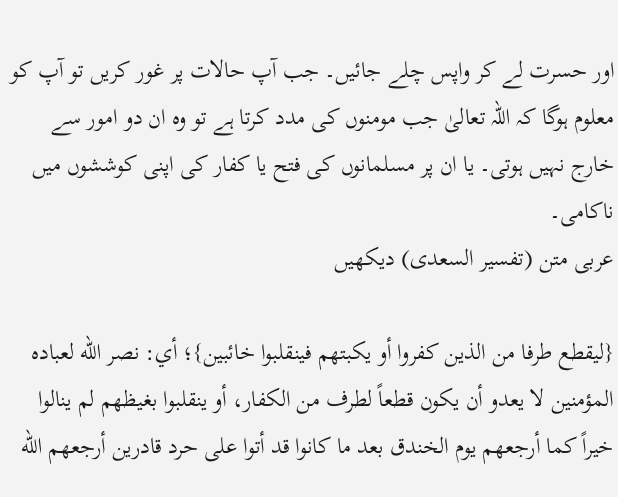اور حسرت لے کر واپس چلے جائیں۔ جب آپ حالات پر غور کریں تو آپ کو معلوم ہوگا کہ اللہ تعالیٰ جب مومنوں کی مدد کرتا ہے تو وہ ان دو امور سے خارج نہیں ہوتی۔ یا ان پر مسلمانوں کی فتح یا کفار کی اپنی کوششوں میں ناکامی۔
عربی متن (تفسیر السعدی) دیکھیں

{ليقطع طرفا من الذين كفروا أو يكبتهم فينقلبوا خائبين}؛ أي: نصر الله لعباده المؤمنين لا يعدو أن يكون قطعاً لطرف من الكفار، أو ينقلبوا بغيظهم لم ينالوا خيراً كما أرجعهم يوم الخندق بعد ما كانوا قد أتوا على حرد قادرين أرجعهم الله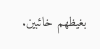بغيظهم خائبين.